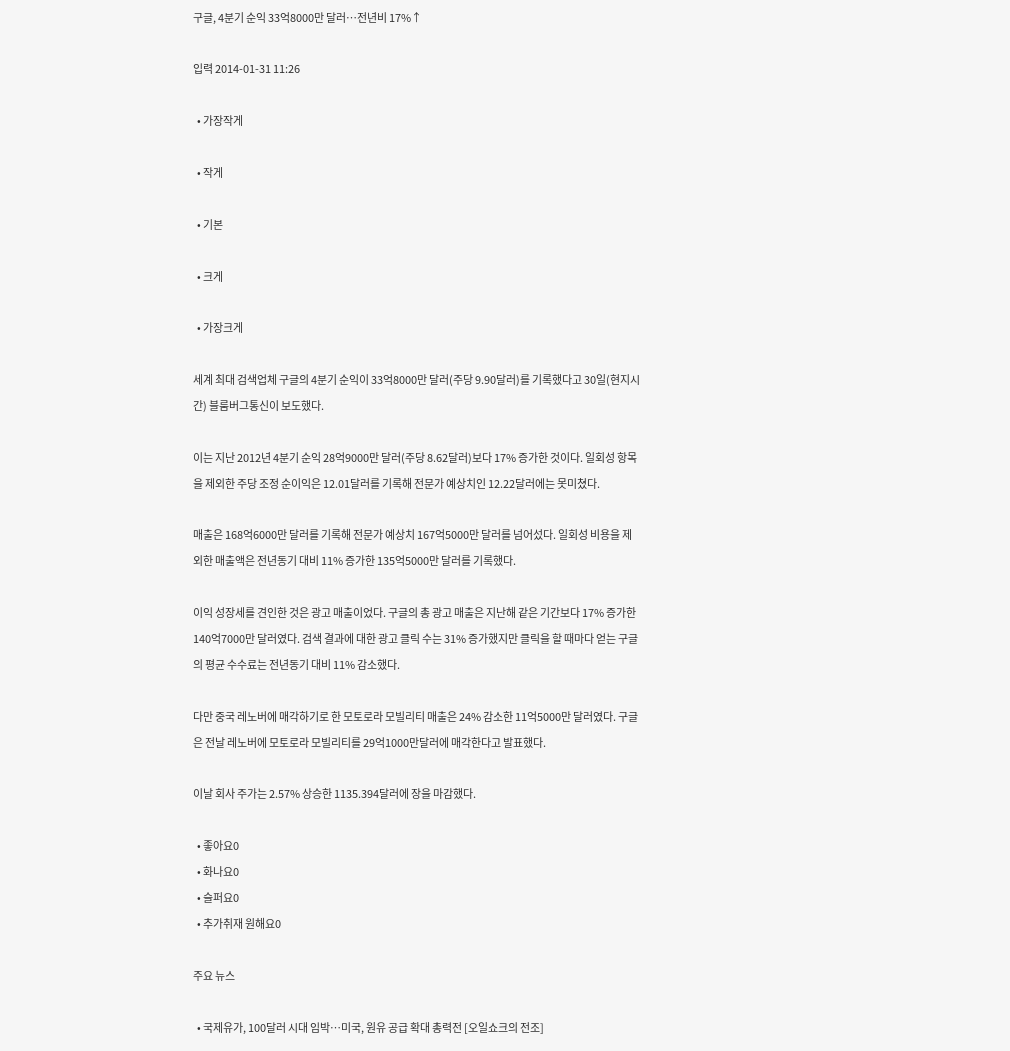구글, 4분기 순익 33억8000만 달러…전년비 17%↑

입력 2014-01-31 11:26

  • 가장작게

  • 작게

  • 기본

  • 크게

  • 가장크게

세계 최대 검색업체 구글의 4분기 순익이 33억8000만 달러(주당 9.90달러)를 기록했다고 30일(현지시간) 블룸버그통신이 보도했다.

이는 지난 2012년 4분기 순익 28억9000만 달러(주당 8.62달러)보다 17% 증가한 것이다. 일회성 항목을 제외한 주당 조정 순이익은 12.01달러를 기록해 전문가 예상치인 12.22달러에는 못미쳤다.

매출은 168억6000만 달러를 기록해 전문가 예상치 167억5000만 달러를 넘어섰다. 일회성 비용을 제외한 매출액은 전년동기 대비 11% 증가한 135억5000만 달러를 기록했다.

이익 성장세를 견인한 것은 광고 매출이었다. 구글의 총 광고 매출은 지난해 같은 기간보다 17% 증가한 140억7000만 달러였다. 검색 결과에 대한 광고 클릭 수는 31% 증가했지만 클릭을 할 때마다 얻는 구글의 평균 수수료는 전년동기 대비 11% 감소했다.

다만 중국 레노버에 매각하기로 한 모토로라 모빌리티 매출은 24% 감소한 11억5000만 달러였다. 구글은 전날 레노버에 모토로라 모빌리티를 29억1000만달러에 매각한다고 발표했다.

이날 회사 주가는 2.57% 상승한 1135.394달러에 장을 마감했다.

  • 좋아요0
  • 화나요0
  • 슬퍼요0
  • 추가취재 원해요0

주요 뉴스

  • 국제유가, 100달러 시대 임박…미국, 원유 공급 확대 총력전 [오일쇼크의 전조]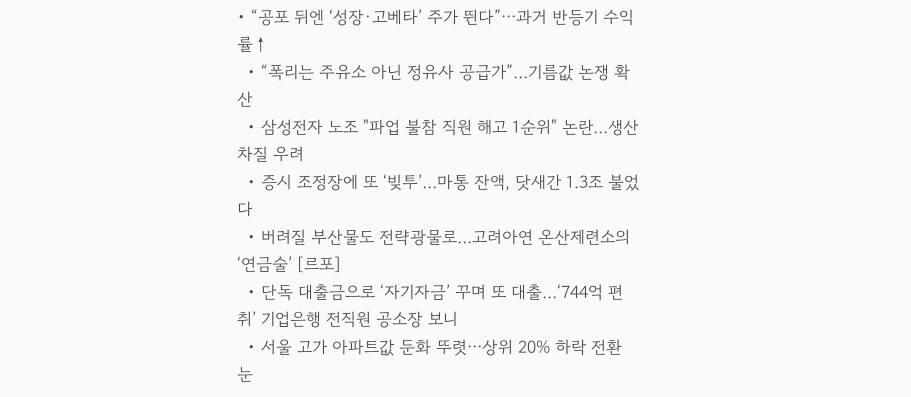• “공포 뒤엔 ‘성장·고베타’ 주가 뛴다”⋯과거 반등기 수익률↑
  • “폭리는 주유소 아닌 정유사 공급가”…기름값 논쟁 확산
  • 삼성전자 노조 "파업 불참 직원 해고 1순위" 논란…생산 차질 우려
  • 증시 조정장에 또 ‘빚투’…마통 잔액, 닷새간 1.3조 불었다
  • 버려질 부산물도 전략광물로…고려아연 온산제련소의 ‘연금술’ [르포]
  • 단독 대출금으로 ‘자기자금’ 꾸며 또 대출…‘744억 편취’ 기업은행 전직원 공소장 보니
  • 서울 고가 아파트값 둔화 뚜렷⋯상위 20% 하락 전환 눈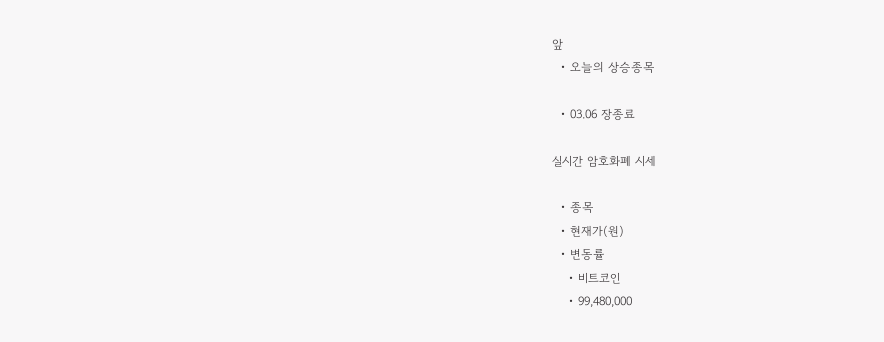앞
  • 오늘의 상승종목

  • 03.06 장종료

실시간 암호화폐 시세

  • 종목
  • 현재가(원)
  • 변동률
    • 비트코인
    • 99,480,000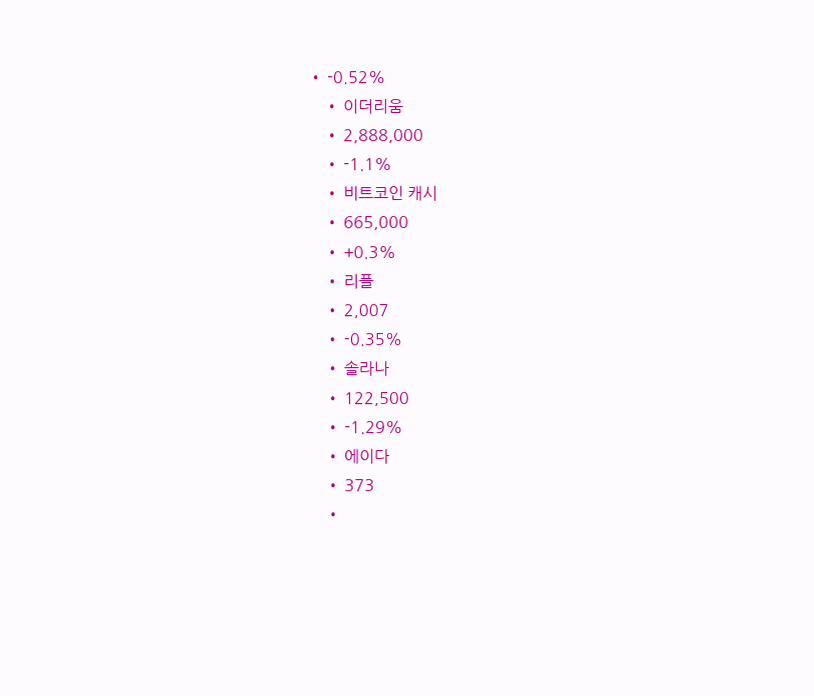• -0.52%
    • 이더리움
    • 2,888,000
    • -1.1%
    • 비트코인 캐시
    • 665,000
    • +0.3%
    • 리플
    • 2,007
    • -0.35%
    • 솔라나
    • 122,500
    • -1.29%
    • 에이다
    • 373
    •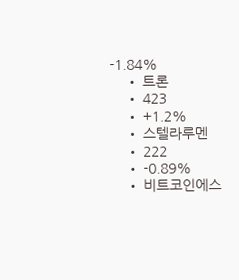-1.84%
    • 트론
    • 423
    • +1.2%
    • 스텔라루멘
    • 222
    • -0.89%
    • 비트코인에스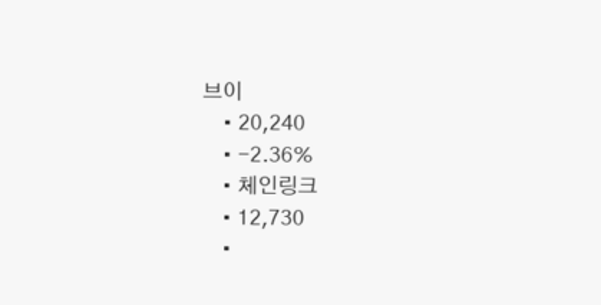브이
    • 20,240
    • -2.36%
    • 체인링크
    • 12,730
    •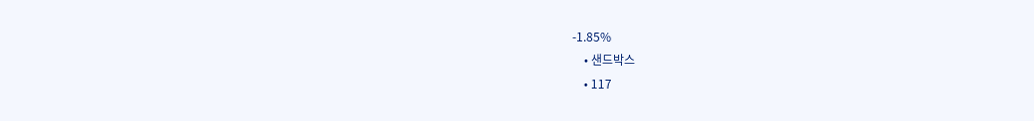-1.85%
    • 샌드박스
    • 117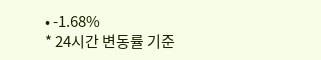• -1.68%
* 24시간 변동률 기준